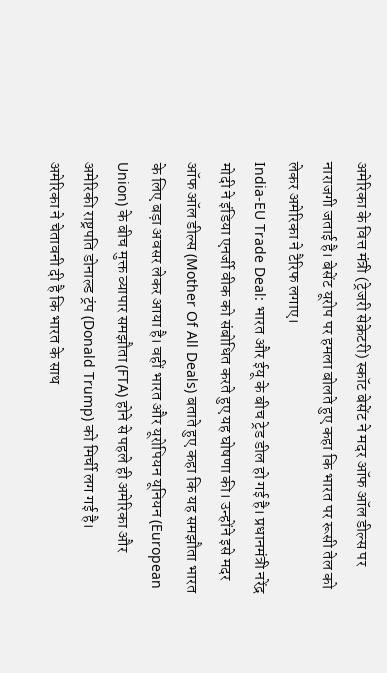अमेरिका के वित्त मंत्री (ट्रेजरी सेक्रेटरी) स्कॉट बेसेंट ने मदर ऑफ ऑल डील्स पर नाराजगी जताई है। बेसेंट यूरोप पर हमला बोलते हुए कहा कि भारत पर रूसी तेल को लेकर अमेरिका ने टैरिफ लगाए।
India-EU Trade Deal: भारत और ईयू के बीच ट्रेड डील हो गई है। प्रधानमंत्री नरेंद्र मोदी ने इंडिया एनर्जी वीक को संबोधित करते हुए यह घोषणा की। उन्होंने इसे मदर ऑफ ऑल डील्स (Mother Of All Deals) बताते हुए कहा कि यह समझौता भारत के लिए बड़ा अवसर लेकर आया है। वहीं भारत और यूरोपियन यूनियन (European Union) के बीच मुक्त व्यापार समझौता (FTA) होने से पहले ही अमेरिका और अमेरिकी राष्ट्रपति डोनाल्ड ट्रंप (Donald Trump) को मिर्ची लग गई है।
अमेरिका ने चेतावनी दी है कि भारत के साथ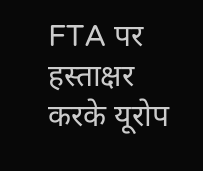FTA पर हस्ताक्षर करके यूरोप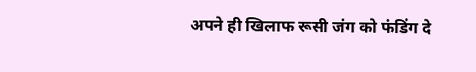अपने ही खिलाफ रूसी जंग को फंडिंग दे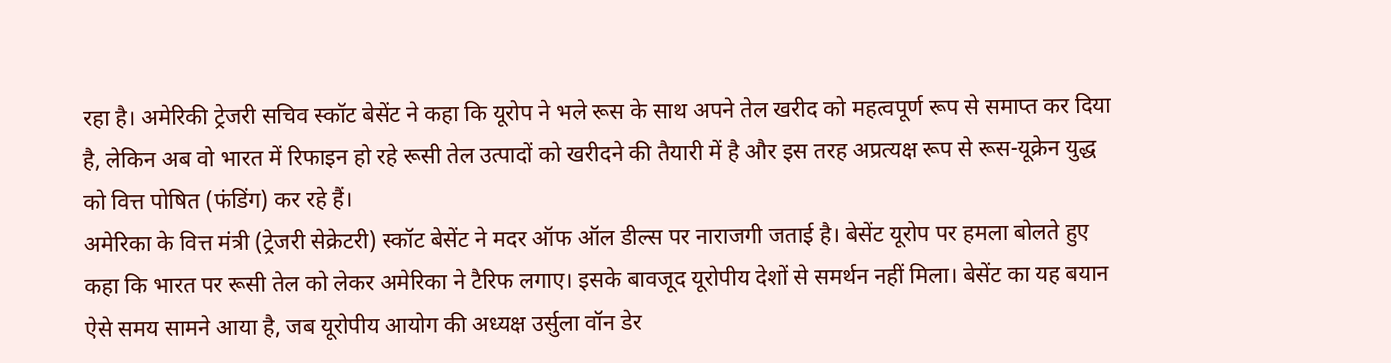रहा है। अमेरिकी ट्रेजरी सचिव स्कॉट बेसेंट ने कहा कि यूरोप ने भले रूस के साथ अपने तेल खरीद को महत्वपूर्ण रूप से समाप्त कर दिया है, लेकिन अब वो भारत में रिफाइन हो रहे रूसी तेल उत्पादों को खरीदने की तैयारी में है और इस तरह अप्रत्यक्ष रूप से रूस-यूक्रेन युद्ध को वित्त पोषित (फंडिंग) कर रहे हैं।
अमेरिका के वित्त मंत्री (ट्रेजरी सेक्रेटरी) स्कॉट बेसेंट ने मदर ऑफ ऑल डील्स पर नाराजगी जताई है। बेसेंट यूरोप पर हमला बोलते हुए कहा कि भारत पर रूसी तेल को लेकर अमेरिका ने टैरिफ लगाए। इसके बावजूद यूरोपीय देशों से समर्थन नहीं मिला। बेसेंट का यह बयान ऐसे समय सामने आया है, जब यूरोपीय आयोग की अध्यक्ष उर्सुला वॉन डेर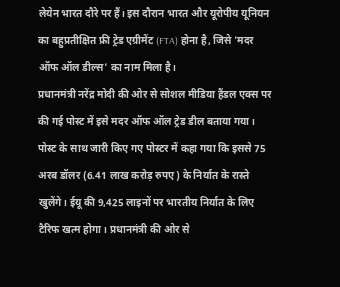लेयेन भारत दौरे पर हैं। इस दौरान भारत और यूरोपीय यूनियन का बहुप्रतीक्षित फ्री ट्रेड एग्रीमेंट (FTA) होना है, जिसे 'मदर ऑफ ऑल डील्स' का नाम मिला है।
प्रधानमंत्री नरेंद्र मोदी की ओर से सोशल मीडिया हैंडल एक्स पर की गई पोस्ट में इसे मदर ऑफ ऑल ट्रेड डील बताया गया। पोस्ट के साथ जारी किए गए पोस्टर में कहा गया कि इससे 75 अरब डॉलर (6.41 लाख करोड़ रुपए) के निर्यात के रास्ते खुलेंगे। ईयू की 9,425 लाइनों पर भारतीय निर्यात के लिए टैरिफ खत्म होगा। प्रधानमंत्री की ओर से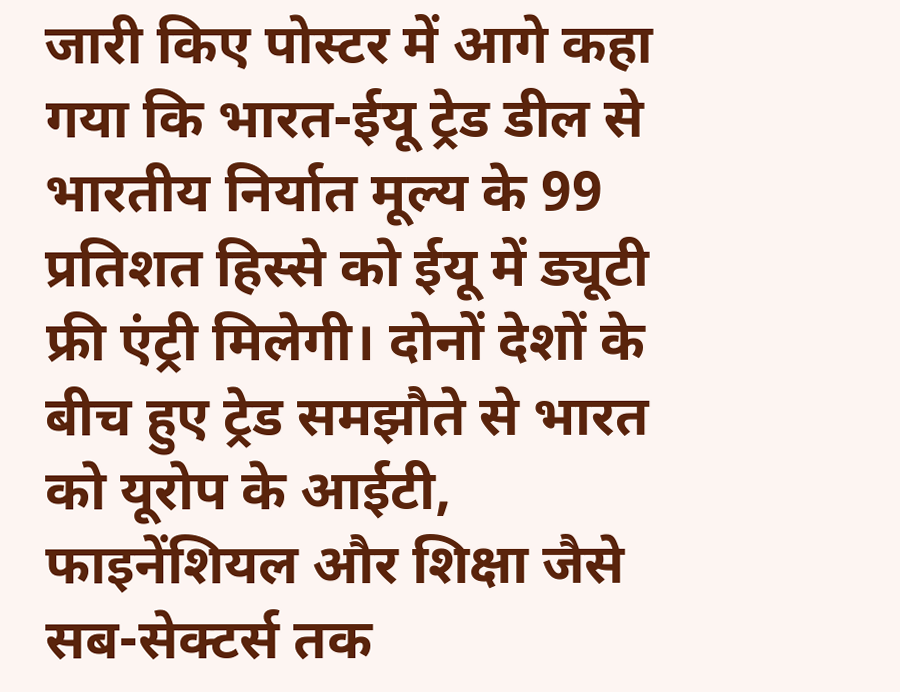जारी किए पोस्टर में आगे कहा गया कि भारत-ईयू ट्रेड डील से भारतीय निर्यात मूल्य के 99 प्रतिशत हिस्से को ईयू में ड्यूटी फ्री एंट्री मिलेगी। दोनों देशों के बीच हुए ट्रेड समझौते से भारत को यूरोप के आईटी, फाइनेंशियल और शिक्षा जैसे सब-सेक्टर्स तक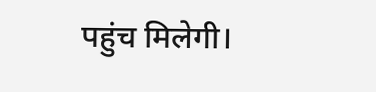पहुंच मिलेगी।